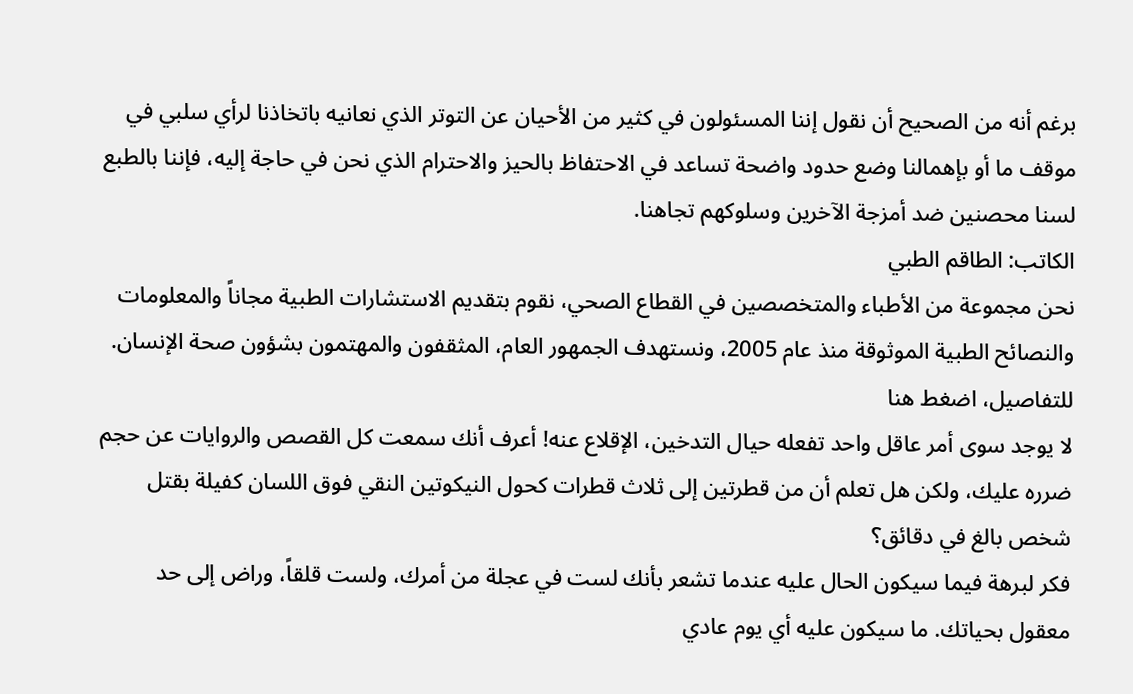برغم أنه من الصحيح أن نقول إننا المسئولون في كثير من الأحيان عن التوتر الذي نعانيه باتخاذنا لرأي سلبي في موقف ما أو بإهمالنا وضع حدود واضحة تساعد في الاحتفاظ بالحيز والاحترام الذي نحن في حاجة إليه، فإننا بالطبع لسنا محصنين ضد أمزجة الآخرين وسلوكهم تجاهنا.
الكاتب: الطاقم الطبي
نحن مجموعة من الأطباء والمتخصصين في القطاع الصحي، نقوم بتقديم الاستشارات الطبية مجاناً والمعلومات والنصائح الطبية الموثوقة منذ عام 2005، ونستهدف الجمهور العام، المثقفون والمهتمون بشؤون صحة الإنسان. للتفاصيل، اضغط هنا
لا يوجد سوى أمر عاقل واحد تفعله حيال التدخين، الإقلاع عنه! أعرف أنك سمعت كل القصص والروايات عن حجم ضرره عليك، ولكن هل تعلم أن من قطرتين إلى ثلاث قطرات كحول النيكوتين النقي فوق اللسان كفيلة بقتل شخص بالغ في دقائق؟
فكر لبرهة فيما سيكون الحال عليه عندما تشعر بأنك لست في عجلة من أمرك، ولست قلقاً، وراض إلى حد معقول بحياتك. ما سيكون عليه أي يوم عادي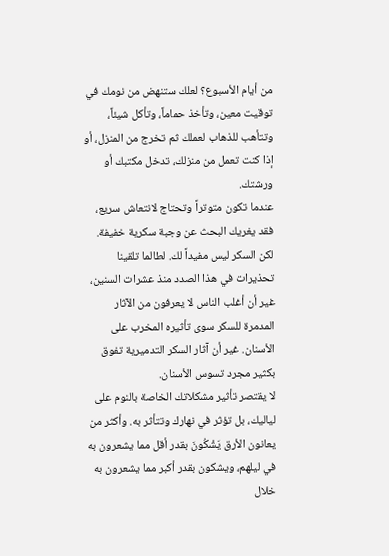من أيام الأسبوع؟ لعلك ستنهض من نومك في توقيت معين، وتأخذ حماماً، وتأكل شيئاً، وتتأهب للذهاب لعملك ثم تخرج من المنزل، أو إذا كنت تعمل من منزلك، تدخل مكتبك أو ورشتك.
عندما تكون متوتراً وتحتاج لانتعاش سريع، فقد يغريك البحث عن وجبة سكرية خفيفة. لكن السكر ليس مفيداً لك. لطالما تلقينا تحذيرات في هذا الصدد منذ عشرات السنين، غير أن أغلب الناس لا يعرفون من الآثار المدمرة للسكر سوى تأثيره المخرب على الأسنان. غير أن آثار السكر التدميرية تفوق بكثير مجرد تسوس الأسنان.
لا يقتصر تأثير مشكلاتك الخاصة بالنوم على لياليك، بل تؤثر في نهارك وتتأثر به. وأكثر من يعانون الأرق يَشْكُونَ بقدر أقل مما يشعرون به في ليلهم، ويشكون بقدر أكبر مما يشعرون به خلال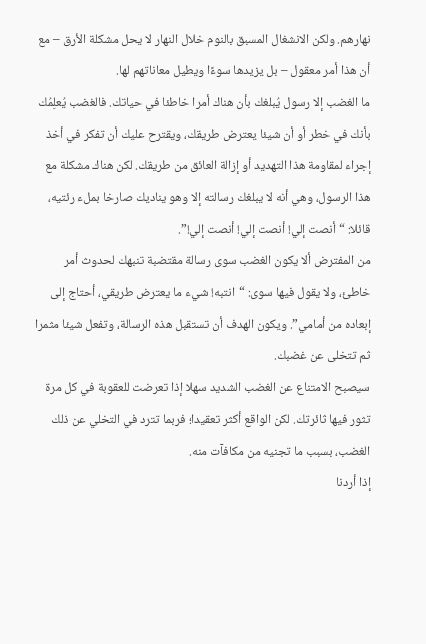نهارهم. ولكن الانشغال المسبق بالنوم خلال النهار لا يحل مشكلة الأرق – مع أن هذا أمر معقول – بل يزيدها سوءًا ويطيل معاناتهم لها.
ما الغضب إلا رسول يُبلغك بأن هناك أمرا خاطئا في حياتك. فالغضب يُعلِمُك بأنك في خطر أو أن شيئا يعترض طريقك، ويقترح عليك أن تفكر في أخذ إجراء لمقاومة هذا التهديد أو إزالة العائق من طريقك. لكن هناك مشكلة مع هذا الرسول، وهي أنه لا يبلغك رسالته إلا وهو يناديك صارخا بملء رئتيه، قائلا: “أنصت إلي! أنصت إلي! أنصت إلي!”.
من المفترض ألا يكون الغضب سوى رسالة مقتضبة تنبهك لحدوث أمر خاطئ، ولا يقول فيها سوى: “انتبه! شيء ما يعترض طريقي، أحتاج إلى إبعاده من أمامي”. ويكون الهدف أن تستقبل هذه الرسالة، وتفعل شيئا مثمرا ثم تتخلى عن غضبك.
سيصبح الامتناع عن الغضب الشديد سهلا إذا تعرضت للعقوبة في كل مرة تثور فيها ثائرتك. لكن الواقع أكثر تعقيدا؛ فربما تترد في التخلي عن ذلك الغضب، بسبب ما تجنيه من مكافآت منه.
إذا أردنا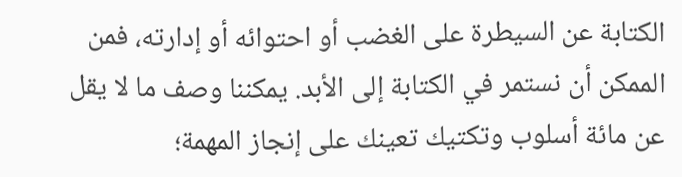الكتابة عن السيطرة على الغضب أو احتوائه أو إدارته، فمن الممكن أن نستمر في الكتابة إلى الأبد. يمكننا وصف ما لا يقل عن مائة أسلوب وتكتيك تعينك على إنجاز المهمة؛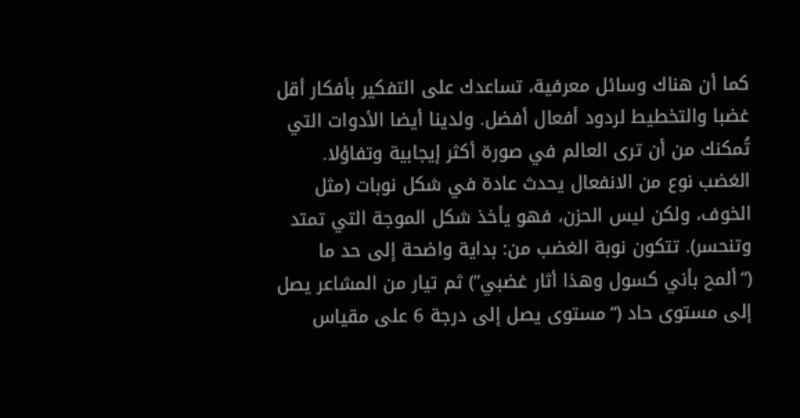كما أن هناك وسائل معرفية، تساعدك على التفكير بأفكار أقل غضبا والتخطيط لردود أفعال أفضل. ولدينا أيضا الأدوات التي تُمكنك من أن ترى العالم في صورة أكثر إيجابية وتفاؤلا.
الغضب نوع من الانفعال يحدث عادة في شكل نوبات (مثل الخوف، ولكن ليس الحزن، فهو يأخذ شكل الموجة التي تمتد وتنحسر). تتكون نوبة الغضب من: بداية واضحة إلى حد ما (“ألمح بأني كسول وهذا أثار غضبي”) ثم تيار من المشاعر يصل إلى مستوى حاد (“مستوى يصل إلى درجة 6 على مقياس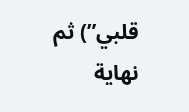قلبي”) ثم نهاية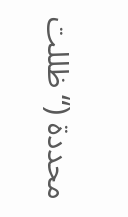محددة (“ظللت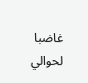غاضبا لحوالي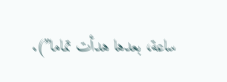ساعة، بعدها هدأت تماما”).